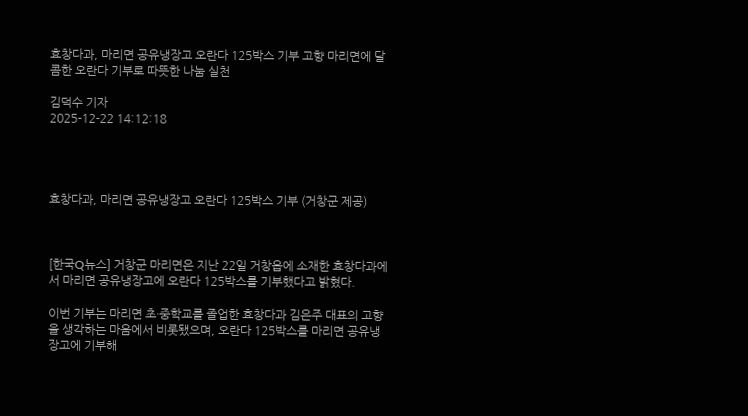효창다과, 마리면 공유냉장고 오란다 125박스 기부 고향 마리면에 달콤한 오란다 기부로 따뜻한 나눔 실천

김덕수 기자
2025-12-22 14:12:18




효창다과, 마리면 공유냉장고 오란다 125박스 기부 (거창군 제공)



[한국Q뉴스] 거창군 마리면은 지난 22일 거창읍에 소재한 효창다과에서 마리면 공유냉장고에 오란다 125박스를 기부했다고 밝혔다.

이번 기부는 마리면 초·중학교를 졸업한 효창다과 김은주 대표의 고향을 생각하는 마음에서 비롯됐으며, 오란다 125박스를 마리면 공유냉장고에 기부해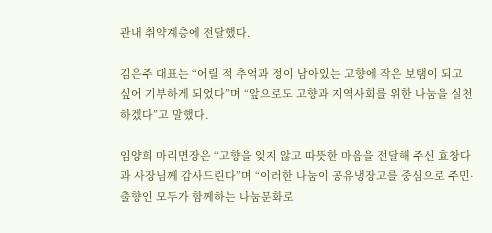관내 취약계층에 전달했다.

김은주 대표는 “어릴 적 추억과 정이 남아있는 고향에 작은 보탬이 되고 싶어 기부하게 되었다”며 “앞으로도 고향과 지역사회를 위한 나눔을 실천하겠다”고 말했다.

임양희 마리면장은 “고향을 잊지 않고 따뜻한 마음을 전달해 주신 효창다과 사장님께 감사드린다”며 “이러한 나눔이 공유냉장고를 중심으로 주민·출향인 모두가 함께하는 나눔문화로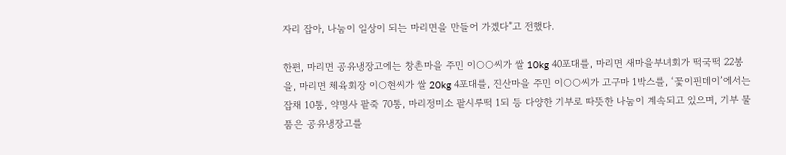자리 잡아, 나눔이 일상이 되는 마리면을 만들어 가겠다”고 전했다.

한편, 마리면 공유냉장고에는 창촌마을 주민 이○○씨가 쌀 10kg 40포대를, 마리면 새마을부녀회가 떡국떡 22봉을, 마리면 체육회장 이○현씨가 쌀 20kg 4포대를, 진산마을 주민 이○○씨가 고구마 1박스를, ‘꽃이핀데이’에서는 잡채 10통, 약명사 팥죽 70통, 마리정미소 팥시루떡 1되 등 다양한 기부로 따뜻한 나눔이 계속되고 있으며, 기부 물품은 공유냉장고를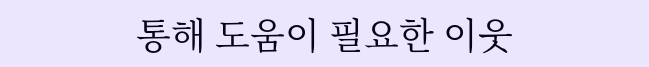통해 도움이 필요한 이웃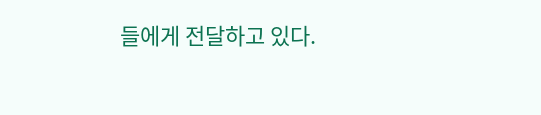들에게 전달하고 있다.